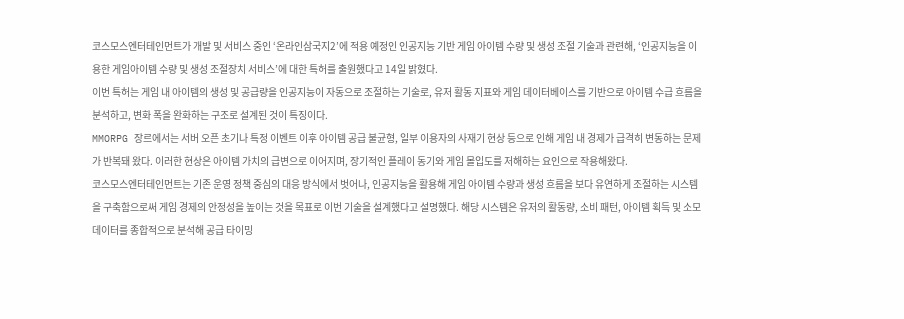코스모스엔터테인먼트가 개발 및 서비스 중인 ‘온라인삼국지2’에 적용 예정인 인공지능 기반 게임 아이템 수량 및 생성 조절 기술과 관련해, ‘인공지능을 이용한 게임아이템 수량 및 생성 조절장치 서비스’에 대한 특허를 출원했다고 14일 밝혔다.
이번 특허는 게임 내 아이템의 생성 및 공급량을 인공지능이 자동으로 조절하는 기술로, 유저 활동 지표와 게임 데이터베이스를 기반으로 아이템 수급 흐름을 분석하고, 변화 폭을 완화하는 구조로 설계된 것이 특징이다.
MMORPG 장르에서는 서버 오픈 초기나 특정 이벤트 이후 아이템 공급 불균형, 일부 이용자의 사재기 현상 등으로 인해 게임 내 경제가 급격히 변동하는 문제가 반복돼 왔다. 이러한 현상은 아이템 가치의 급변으로 이어지며, 장기적인 플레이 동기와 게임 몰입도를 저해하는 요인으로 작용해왔다.
코스모스엔터테인먼트는 기존 운영 정책 중심의 대응 방식에서 벗어나, 인공지능을 활용해 게임 아이템 수량과 생성 흐름을 보다 유연하게 조절하는 시스템을 구축함으로써 게임 경제의 안정성을 높이는 것을 목표로 이번 기술을 설계했다고 설명했다. 해당 시스템은 유저의 활동량, 소비 패턴, 아이템 획득 및 소모 데이터를 종합적으로 분석해 공급 타이밍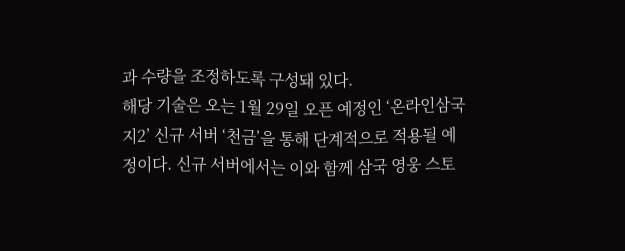과 수량을 조정하도록 구성돼 있다.
해당 기술은 오는 1월 29일 오픈 예정인 ‘온라인삼국지2’ 신규 서버 ‘천금’을 통해 단계적으로 적용될 예정이다. 신규 서버에서는 이와 함께 삼국 영웅 스토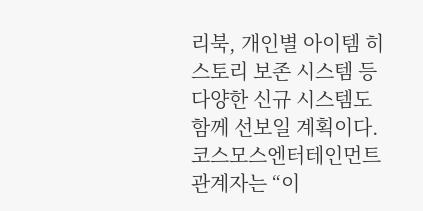리북, 개인별 아이템 히스토리 보존 시스템 등 다양한 신규 시스템도 함께 선보일 계획이다.
코스모스엔터테인먼트 관계자는 “이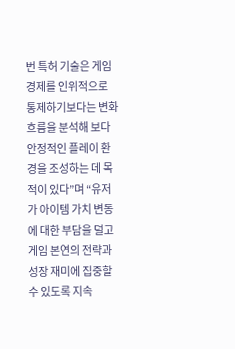번 특허 기술은 게임 경제를 인위적으로 통제하기보다는 변화 흐름을 분석해 보다 안정적인 플레이 환경을 조성하는 데 목적이 있다”며 “유저가 아이템 가치 변동에 대한 부담을 덜고 게임 본연의 전략과 성장 재미에 집중할 수 있도록 지속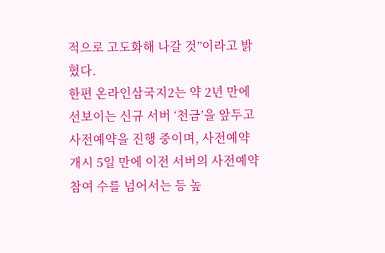적으로 고도화해 나갈 것”이라고 밝혔다.
한편 온라인삼국지2는 약 2년 만에 선보이는 신규 서버 ‘천금’을 앞두고 사전예약을 진행 중이며, 사전예약 개시 5일 만에 이전 서버의 사전예약 참여 수를 넘어서는 등 높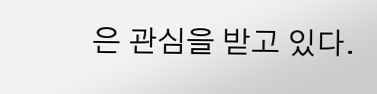은 관심을 받고 있다.